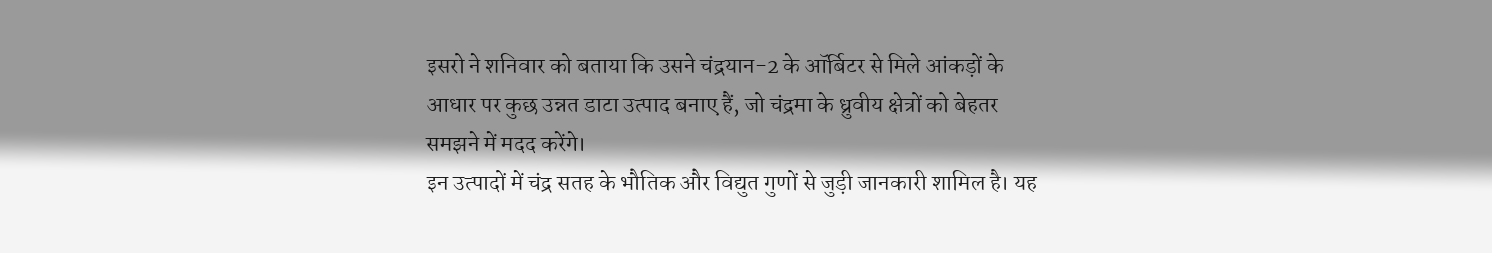इसरो ने शनिवार को बताया कि उसने चंद्रयान-2 के ऑर्बिटर से मिले आंकड़ों के आधार पर कुछ उन्नत डाटा उत्पाद बनाए हैं, जो चंद्रमा के ध्रुवीय क्षेत्रों को बेहतर समझने में मदद करेंगे।
इन उत्पादों में चंद्र सतह के भौतिक और विद्युत गुणों से जुड़ी जानकारी शामिल है। यह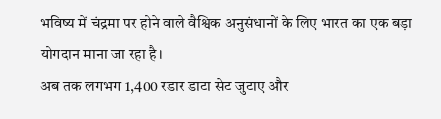भविष्य में चंद्रमा पर होने वाले वैश्विक अनुसंधानों के लिए भारत का एक बड़ा योगदान माना जा रहा है।
अब तक लगभग 1,400 रडार डाटा सेट जुटाए और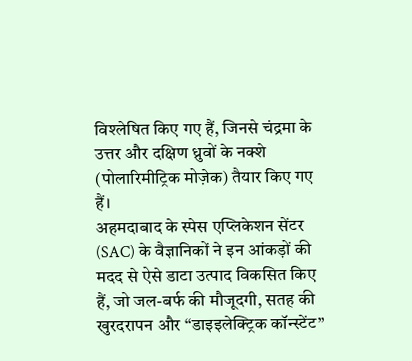विश्लेषित किए गए हैं, जिनसे चंद्रमा के उत्तर और दक्षिण ध्रुवों के नक्शे (पोलारिमीट्रिक मोज़ेक) तैयार किए गए हैं।
अहमदाबाद के स्पेस एप्लिकेशन सेंटर (SAC) के वैज्ञानिकों ने इन आंकड़ों की मदद से ऐसे डाटा उत्पाद विकसित किए हैं, जो जल-बर्फ की मौजूदगी, सतह की खुरदरापन और “डाइइलेक्ट्रिक कॉन्स्टेंट”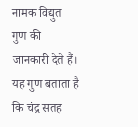नामक विद्युत गुण की जानकारी देते हैं। यह गुण बताता है कि चंद्र सतह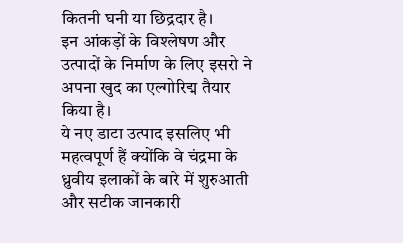कितनी घनी या छिद्रदार है।
इन आंकड़ों के विश्लेषण और उत्पादों के निर्माण के लिए इसरो ने अपना खुद का एल्गोरिद्म तैयार किया है।
ये नए डाटा उत्पाद इसलिए भी महत्वपूर्ण हैं क्योंकि वे चंद्रमा के ध्रुवीय इलाकों के बारे में शुरुआती और सटीक जानकारी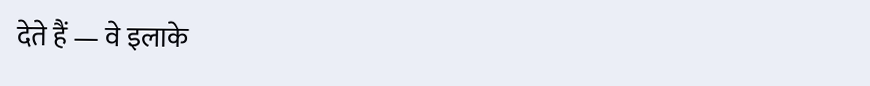देते हैं — वे इलाके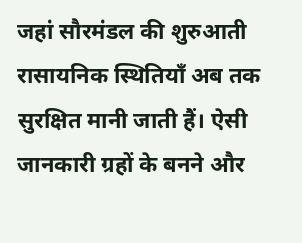जहां सौरमंडल की शुरुआती रासायनिक स्थितियाँ अब तक सुरक्षित मानी जाती हैं। ऐसी जानकारी ग्रहों के बनने और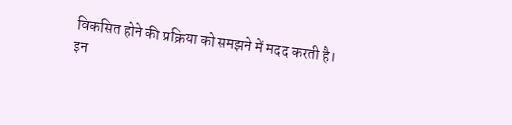विकसित होने की प्रक्रिया को समझने में मदद करती है।
इन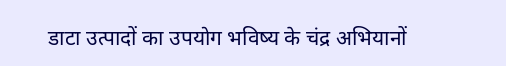डाटा उत्पादों का उपयोग भविष्य के चंद्र अभियानों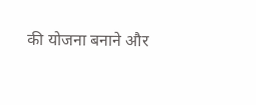की योजना बनाने और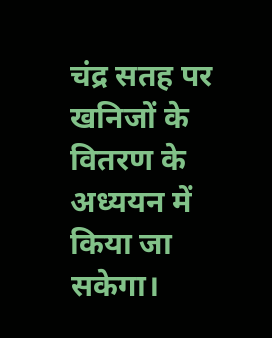चंद्र सतह पर खनिजों के वितरण के अध्ययन में किया जा सकेगा।